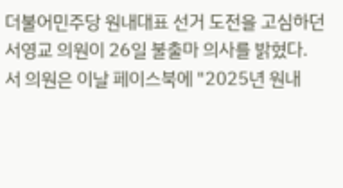더불어민주당 원내대표 선거 도전을 고심하던 서영교 의원이 26일 불출마 의사를 밝혔다.
서 의원은 이날 페이스북에 "2025년 원내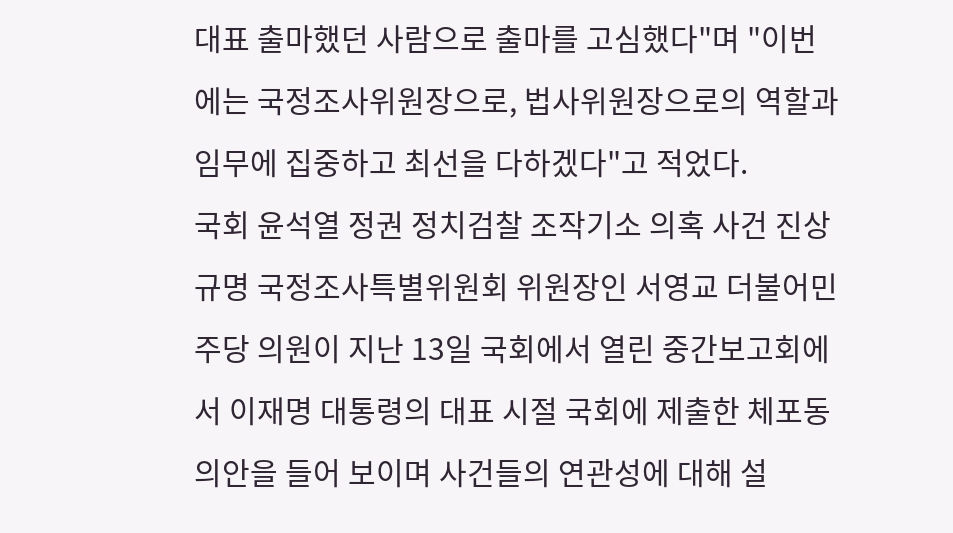대표 출마했던 사람으로 출마를 고심했다"며 "이번에는 국정조사위원장으로, 법사위원장으로의 역할과 임무에 집중하고 최선을 다하겠다"고 적었다.
국회 윤석열 정권 정치검찰 조작기소 의혹 사건 진상규명 국정조사특별위원회 위원장인 서영교 더불어민주당 의원이 지난 13일 국회에서 열린 중간보고회에서 이재명 대통령의 대표 시절 국회에 제출한 체포동의안을 들어 보이며 사건들의 연관성에 대해 설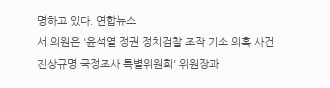명하고 있다. 연합뉴스
서 의원은 '윤석열 정권 정치검찰 조작 기소 의혹 사건 진상규명 국정조사 특별위원회' 위원장과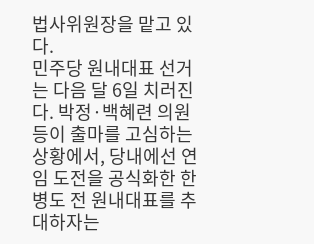법사위원장을 맡고 있다.
민주당 원내대표 선거는 다음 달 6일 치러진다. 박정·백혜련 의원 등이 출마를 고심하는 상황에서, 당내에선 연임 도전을 공식화한 한병도 전 원내대표를 추대하자는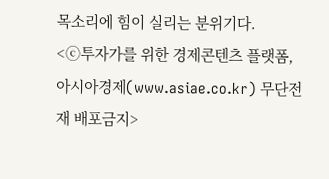목소리에 힘이 실리는 분위기다.
<ⓒ투자가를 위한 경제콘텐츠 플랫폼, 아시아경제(www.asiae.co.kr) 무단전재 배포금지>